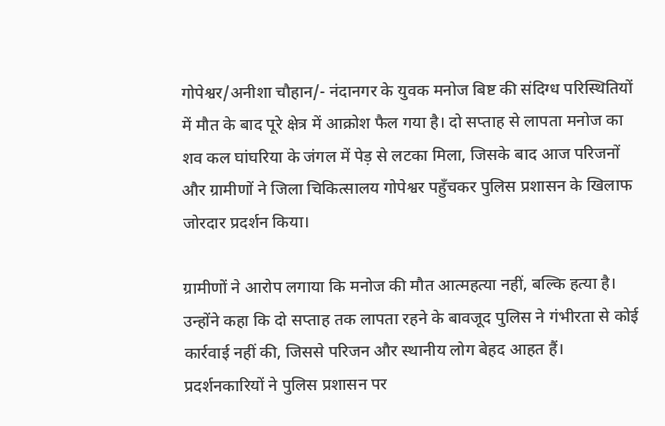गोपेश्वर/अनीशा चौहान/- नंदानगर के युवक मनोज बिष्ट की संदिग्ध परिस्थितियों में मौत के बाद पूरे क्षेत्र में आक्रोश फैल गया है। दो सप्ताह से लापता मनोज का शव कल घांघरिया के जंगल में पेड़ से लटका मिला, जिसके बाद आज परिजनों और ग्रामीणों ने जिला चिकित्सालय गोपेश्वर पहुँचकर पुलिस प्रशासन के खिलाफ जोरदार प्रदर्शन किया।

ग्रामीणों ने आरोप लगाया कि मनोज की मौत आत्महत्या नहीं, बल्कि हत्या है। उन्होंने कहा कि दो सप्ताह तक लापता रहने के बावजूद पुलिस ने गंभीरता से कोई कार्रवाई नहीं की, जिससे परिजन और स्थानीय लोग बेहद आहत हैं। प्रदर्शनकारियों ने पुलिस प्रशासन पर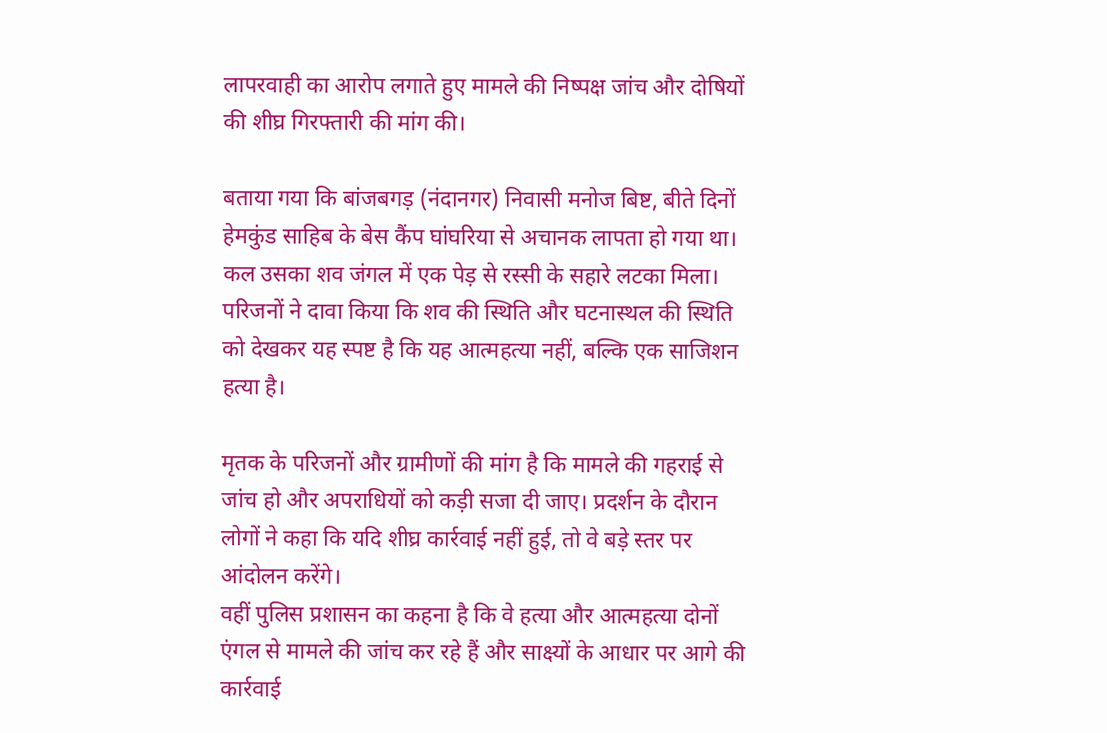लापरवाही का आरोप लगाते हुए मामले की निष्पक्ष जांच और दोषियों की शीघ्र गिरफ्तारी की मांग की।

बताया गया कि बांजबगड़ (नंदानगर) निवासी मनोज बिष्ट, बीते दिनों हेमकुंड साहिब के बेस कैंप घांघरिया से अचानक लापता हो गया था। कल उसका शव जंगल में एक पेड़ से रस्सी के सहारे लटका मिला। परिजनों ने दावा किया कि शव की स्थिति और घटनास्थल की स्थिति को देखकर यह स्पष्ट है कि यह आत्महत्या नहीं, बल्कि एक साजिशन हत्या है।

मृतक के परिजनों और ग्रामीणों की मांग है कि मामले की गहराई से जांच हो और अपराधियों को कड़ी सजा दी जाए। प्रदर्शन के दौरान लोगों ने कहा कि यदि शीघ्र कार्रवाई नहीं हुई, तो वे बड़े स्तर पर आंदोलन करेंगे।
वहीं पुलिस प्रशासन का कहना है कि वे हत्या और आत्महत्या दोनों एंगल से मामले की जांच कर रहे हैं और साक्ष्यों के आधार पर आगे की कार्रवाई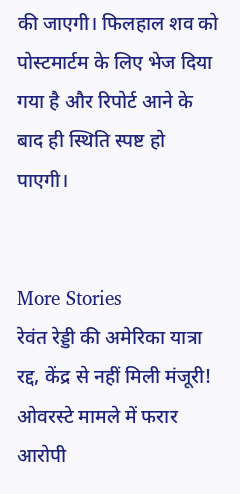की जाएगी। फिलहाल शव को पोस्टमार्टम के लिए भेज दिया गया है और रिपोर्ट आने के बाद ही स्थिति स्पष्ट हो पाएगी।


More Stories
रेवंत रेड्डी की अमेरिका यात्रा रद्द, केंद्र से नहीं मिली मंजूरी!
ओवरस्टे मामले में फरार आरोपी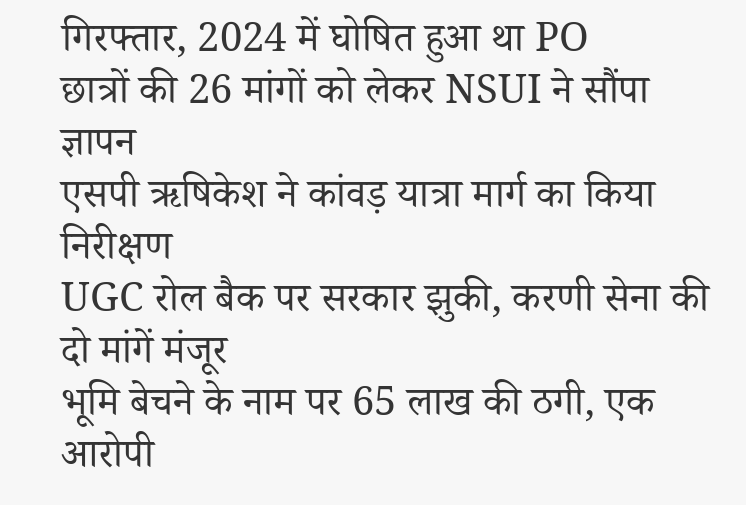गिरफ्तार, 2024 में घोषित हुआ था PO
छात्रों की 26 मांगों को लेकर NSUI ने सौंपा ज्ञापन
एसपी ऋषिकेश ने कांवड़ यात्रा मार्ग का किया निरीक्षण
UGC रोल बैक पर सरकार झुकी, करणी सेना की दो मांगें मंजूर
भूमि बेचने के नाम पर 65 लाख की ठगी, एक आरोपी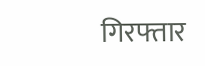गिरफ्तार